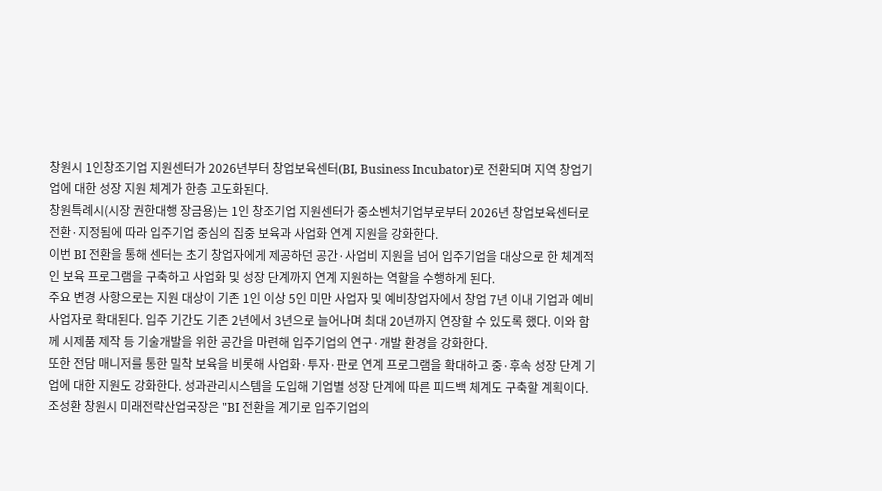창원시 1인창조기업 지원센터가 2026년부터 창업보육센터(BI, Business Incubator)로 전환되며 지역 창업기업에 대한 성장 지원 체계가 한층 고도화된다.
창원특례시(시장 권한대행 장금용)는 1인 창조기업 지원센터가 중소벤처기업부로부터 2026년 창업보육센터로 전환·지정됨에 따라 입주기업 중심의 집중 보육과 사업화 연계 지원을 강화한다.
이번 BI 전환을 통해 센터는 초기 창업자에게 제공하던 공간·사업비 지원을 넘어 입주기업을 대상으로 한 체계적인 보육 프로그램을 구축하고 사업화 및 성장 단계까지 연계 지원하는 역할을 수행하게 된다.
주요 변경 사항으로는 지원 대상이 기존 1인 이상 5인 미만 사업자 및 예비창업자에서 창업 7년 이내 기업과 예비사업자로 확대된다. 입주 기간도 기존 2년에서 3년으로 늘어나며 최대 20년까지 연장할 수 있도록 했다. 이와 함께 시제품 제작 등 기술개발을 위한 공간을 마련해 입주기업의 연구·개발 환경을 강화한다.
또한 전담 매니저를 통한 밀착 보육을 비롯해 사업화·투자·판로 연계 프로그램을 확대하고 중·후속 성장 단계 기업에 대한 지원도 강화한다. 성과관리시스템을 도입해 기업별 성장 단계에 따른 피드백 체계도 구축할 계획이다.
조성환 창원시 미래전략산업국장은 "BI 전환을 계기로 입주기업의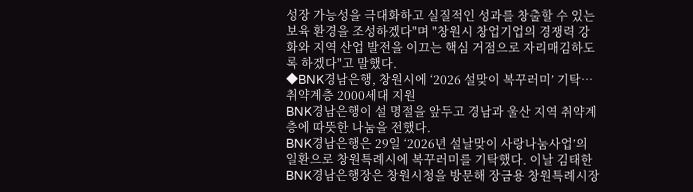성장 가능성을 극대화하고 실질적인 성과를 창출할 수 있는 보육 환경을 조성하겠다"며 "창원시 창업기업의 경쟁력 강화와 지역 산업 발전을 이끄는 핵심 거점으로 자리매김하도록 하겠다"고 말했다.
◆BNK경남은행, 창원시에 ‘2026 설맞이 복꾸러미’ 기탁…취약계층 2000세대 지원
BNK경남은행이 설 명절을 앞두고 경남과 울산 지역 취약계층에 따뜻한 나눔을 전했다.
BNK경남은행은 29일 ‘2026년 설날맞이 사랑나눔사업’의 일환으로 창원특례시에 복꾸러미를 기탁했다. 이날 김태한 BNK경남은행장은 창원시청을 방문해 장금용 창원특례시장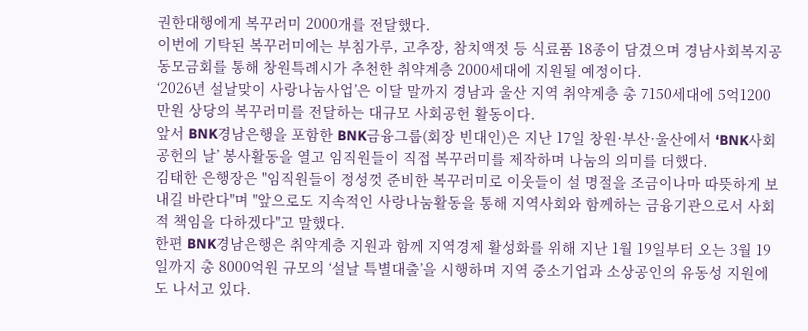권한대행에게 복꾸러미 2000개를 전달했다.
이번에 기탁된 복꾸러미에는 부침가루, 고추장, 참치액젓 등 식료품 18종이 담겼으며 경남사회복지공동모금회를 통해 창원특례시가 추천한 취약계층 2000세대에 지원될 예정이다.
‘2026년 설날맞이 사랑나눔사업’은 이달 말까지 경남과 울산 지역 취약계층 총 7150세대에 5억1200만원 상당의 복꾸러미를 전달하는 대규모 사회공헌 활동이다.
앞서 BNK경남은행을 포함한 BNK금융그룹(회장 빈대인)은 지난 17일 창원·부산·울산에서 ‘BNK사회공헌의 날’ 봉사활동을 열고 임직원들이 직접 복꾸러미를 제작하며 나눔의 의미를 더했다.
김태한 은행장은 "임직원들이 정성껏 준비한 복꾸러미로 이웃들이 설 명절을 조금이나마 따뜻하게 보내길 바란다"며 "앞으로도 지속적인 사랑나눔활동을 통해 지역사회와 함께하는 금융기관으로서 사회적 책임을 다하겠다"고 말했다.
한편 BNK경남은행은 취약계층 지원과 함께 지역경제 활성화를 위해 지난 1월 19일부터 오는 3월 19일까지 총 8000억원 규모의 ‘설날 특별대출’을 시행하며 지역 중소기업과 소상공인의 유동성 지원에도 나서고 있다.